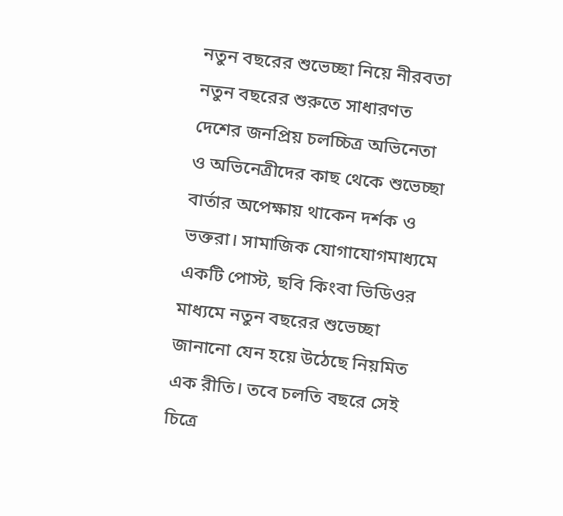নতুন বছরের শুভেচ্ছা নিয়ে নীরবতা
নতুন বছরের শুরুতে সাধারণত দেশের জনপ্রিয় চলচ্চিত্র অভিনেতা ও অভিনেত্রীদের কাছ থেকে শুভেচ্ছা বার্তার অপেক্ষায় থাকেন দর্শক ও ভক্তরা। সামাজিক যোগাযোগমাধ্যমে একটি পোস্ট, ছবি কিংবা ভিডিওর মাধ্যমে নতুন বছরের শুভেচ্ছা জানানো যেন হয়ে উঠেছে নিয়মিত এক রীতি। তবে চলতি বছরে সেই চিত্রে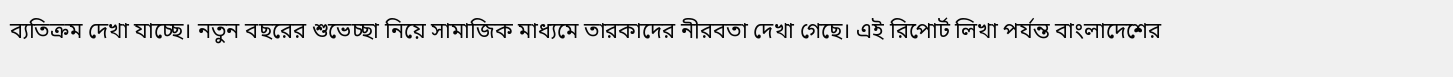ব্যতিক্রম দেখা যাচ্ছে। নতুন বছরের শুভেচ্ছা নিয়ে সামাজিক মাধ্যমে তারকাদের নীরবতা দেখা গেছে। এই রিপোর্ট লিখা পর্যন্ত বাংলাদেশের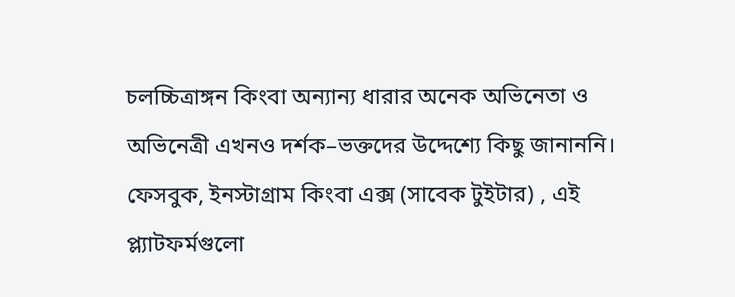চলচ্চিত্রাঙ্গন কিংবা অন্যান্য ধারার অনেক অভিনেতা ও অভিনেত্রী এখনও দর্শক–ভক্তদের উদ্দেশ্যে কিছু জানাননি।
ফেসবুক, ইনস্টাগ্রাম কিংবা এক্স (সাবেক টুইটার) , এই প্ল্যাটফর্মগুলো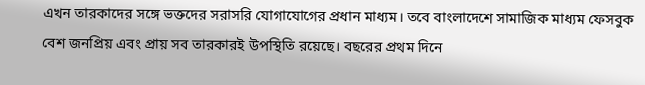এখন তারকাদের সঙ্গে ভক্তদের সরাসরি যোগাযোগের প্রধান মাধ্যম। তবে বাংলাদেশে সামাজিক মাধ্যম ফেসবুক বেশ জনপ্রিয় এবং প্রায় সব তারকারই উপস্থিতি রয়েছে। বছরের প্রথম দিনে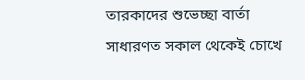তারকাদের শুভেচ্ছা বার্তা সাধারণত সকাল থেকেই চোখে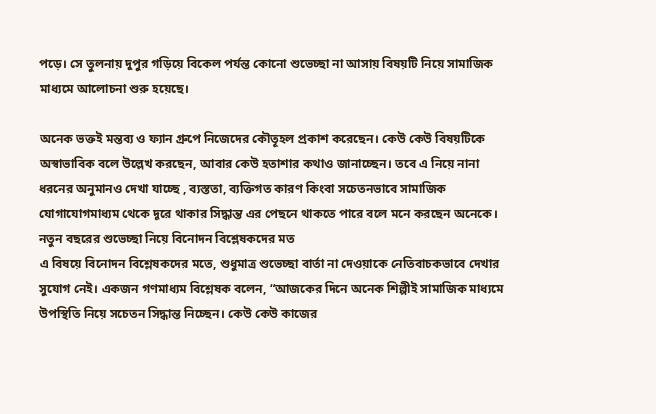পড়ে। সে তুলনায় দুপুর গড়িয়ে বিকেল পর্যন্ত কোনো শুভেচ্ছা না আসায় বিষয়টি নিয়ে সামাজিক মাধ্যমে আলোচনা শুরু হয়েছে।

অনেক ভক্তই মন্তব্য ও ফ্যান গ্রুপে নিজেদের কৌতূহল প্রকাশ করেছেন। কেউ কেউ বিষয়টিকে অস্বাভাবিক বলে উল্লেখ করছেন, আবার কেউ হতাশার কথাও জানাচ্ছেন। তবে এ নিয়ে নানা ধরনের অনুমানও দেখা যাচ্ছে , ব্যস্ততা, ব্যক্তিগত কারণ কিংবা সচেতনভাবে সামাজিক যোগাযোগমাধ্যম থেকে দূরে থাকার সিদ্ধান্ত এর পেছনে থাকতে পারে বলে মনে করছেন অনেকে।
নতুন বছরের শুভেচ্ছা নিয়ে বিনোদন বিশ্লেষকদের মত
এ বিষয়ে বিনোদন বিশ্লেষকদের মতে, শুধুমাত্র শুভেচ্ছা বার্তা না দেওয়াকে নেতিবাচকভাবে দেখার সুযোগ নেই। একজন গণমাধ্যম বিশ্লেষক বলেন, “আজকের দিনে অনেক শিল্পীই সামাজিক মাধ্যমে উপস্থিতি নিয়ে সচেতন সিদ্ধান্ত নিচ্ছেন। কেউ কেউ কাজের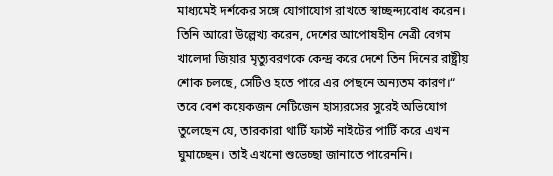মাধ্যমেই দর্শকের সঙ্গে যোগাযোগ রাখতে স্বাচ্ছন্দ্যবোধ করেন। তিনি আরো উল্লেখ্য করেন, দেশের আপোষহীন নেত্রী বেগম খালেদা জিয়ার মৃত্যুবরণকে কেন্দ্র করে দেশে তিন দিনের রাষ্ট্রীয় শোক চলছে, সেটিও হতে পারে এর পেছনে অন্যতম কারণ।“
তবে বেশ কয়েকজন নেটিজেন হাস্যরসের সুরেই অভিযোগ তুলেছেন যে, তারকারা থার্টি ফার্স্ট নাইটের পার্টি করে এখন ঘুমাচ্ছেন। তাই এখনো শুভেচ্ছা জানাতে পারেননি।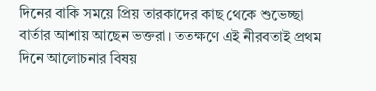দিনের বাকি সময়ে প্রিয় তারকাদের কাছ থেকে শুভেচ্ছা বার্তার আশায় আছেন ভক্তরা। ততক্ষণে এই নীরবতাই প্রথম দিনে আলোচনার বিষয়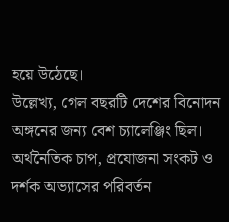হয়ে উঠেছে।
উল্লেখ্য, গেল বছরটি দেশের বিনোদন অঙ্গনের জন্য বেশ চ্যালেঞ্জিং ছিল। অর্থনৈতিক চাপ, প্রযোজনা সংকট ও দর্শক অভ্যাসের পরিবর্তন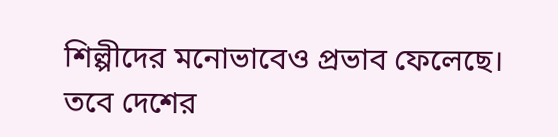শিল্পীদের মনোভাবেও প্রভাব ফেলেছে। তবে দেশের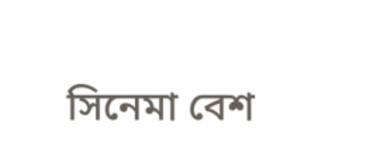সিনেমা বেশ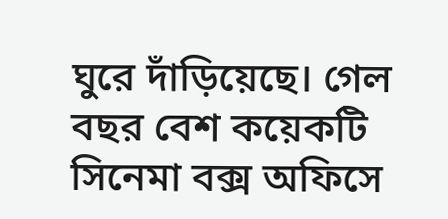ঘুরে দাঁড়িয়েছে। গেল বছর বেশ কয়েকটি সিনেমা বক্স অফিসে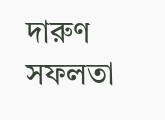দারুণ সফলতা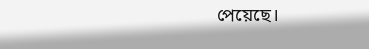পেয়েছে।